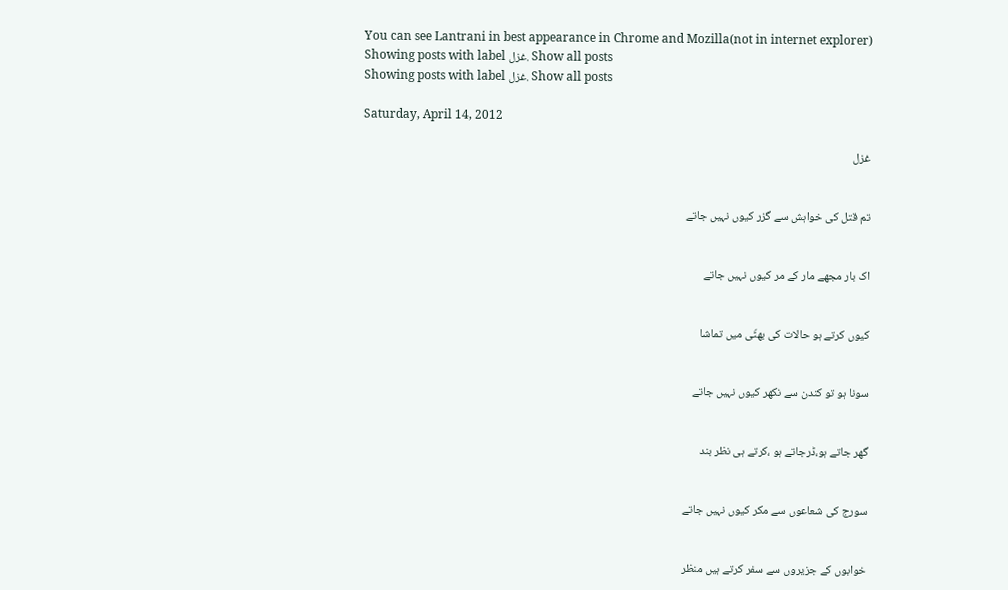You can see Lantrani in best appearance in Chrome and Mozilla(not in internet explorer)
Showing posts with label غزل. Show all posts
Showing posts with label غزل. Show all posts

Saturday, April 14, 2012

غزل


تم قتل کی خواہش سے گزر کیوں نہیں جاتے


اک بار مجھے مار کے مر کیوں نہیں جاتے


کیوں کرتے ہو حالات کی بھٹّی میں تماشا


سونا ہو تو کندن سے نکھر کیوں نہیں جاتے


گھر جاتے ہو،ڈرجاتے ہو ،کرتے ہی نظر بند


سورج کی شعاعوں سے مکر کیوں نہیں جاتے


خوابوں کے جزیروں سے سفر کرتے ہیں منظر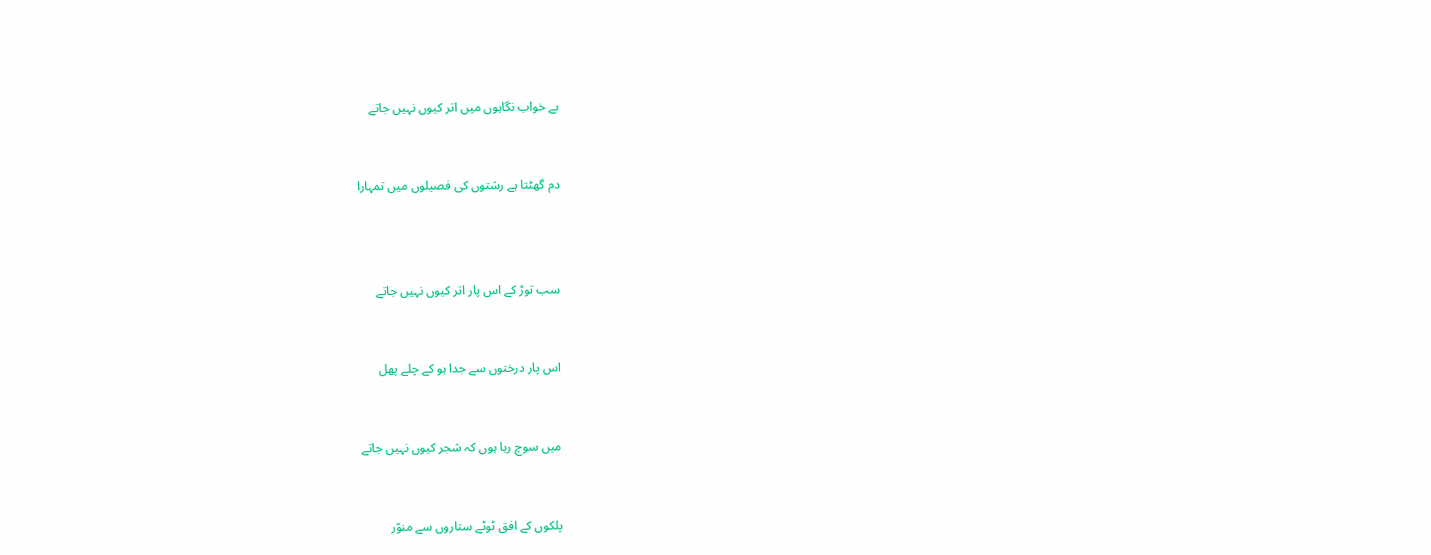بے خواب نگاہوں میں اتر کیوں نہیں جاتے


دم گھٹتا ہے رشتوں کی فصیلوں میں تمہارا



سب توڑ کے اس پار اتر کیوں نہیں جاتے


اس پار درختوں سے جدا ہو کے چلے پھل


میں سوچ رہا ہوں کہ شجر کیوں نہیں جاتے


پلکوں کے افق ٹوٹے ستاروں سے منوّر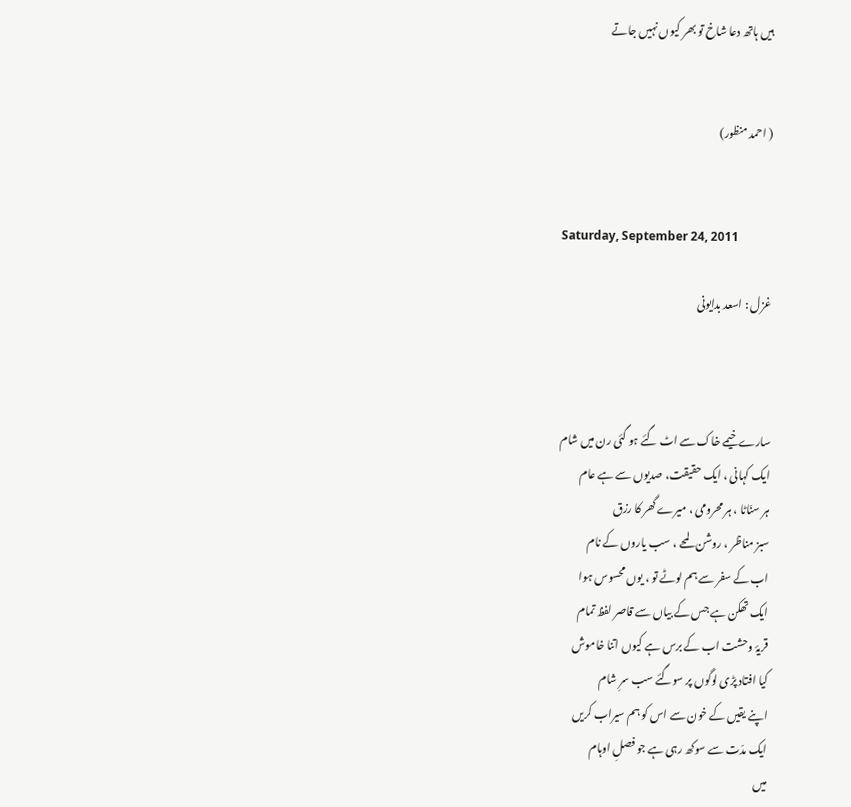ہیں ہاتھ دعا شاخ تو بھر کیوں نہیں جاتے


( احمد منظور)


Saturday, September 24, 2011

غزل : اسعد بدایونی



سارے خیمے خاک سے اٹ گئے ہو گئی رن میں شام
ایک کہانی ، ایک حقیقت، صدیوں سے ہے عام
ہر سنّاٹا ، ہر محرومی ، میرے گھر کا رزق
سبز مناظر ، روشن لمحے ، سب یاروں کے نام
اب کے سفر سے ہم لوٹے تو ، یوں محسوس ہوا
ایک تھکن ہے جس کے بیاں سے قاصر لفظ تمام
قریۂ وحشت اب کے برس ہے کیوں اتنا خاموش
کیا افتاد پڑی لوگوں پر سوگئے سب سرِ شام
اپنے یقیں کے خون سے اس کو ہم سیراب کریں
ایک مدّت سے سوکھ رہی ہے جو فصلِ اوہام
میں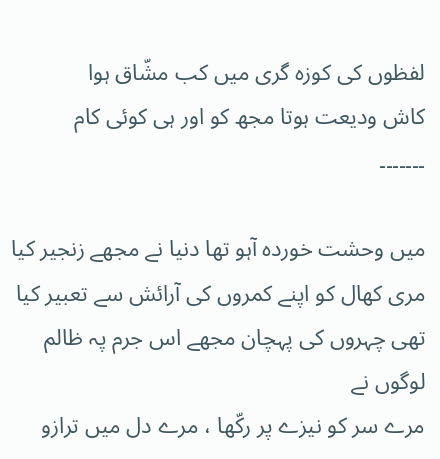لفظوں کی کوزہ گری میں کب مشّاق ہوا
کاش ودیعت ہوتا مجھ کو اور ہی کوئی کام
۔۔۔۔۔۔۔

میں وحشت خوردہ آہو تھا دنیا نے مجھے زنجیر کیا
مری کھال کو اپنے کمروں کی آرائش سے تعبیر کیا
تھی چہروں کی پہچان مجھے اس جرم پہ ظالم لوگوں نے
مرے سر کو نیزے پر رکّھا ، مرے دل میں ترازو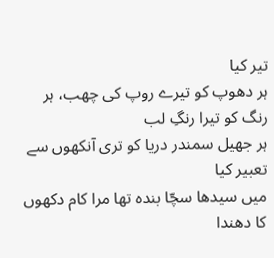تیر کیا
ہر دھوپ کو تیرے روپ کی چھب، ہر رنگ کو تیرا رنگِ لب
ہر جھیل سمندر دریا کو تری آنکھوں سے تعبیر کیا
میں سیدھا سچّا بندہ تھا مرا کام دکھوں کا دھندا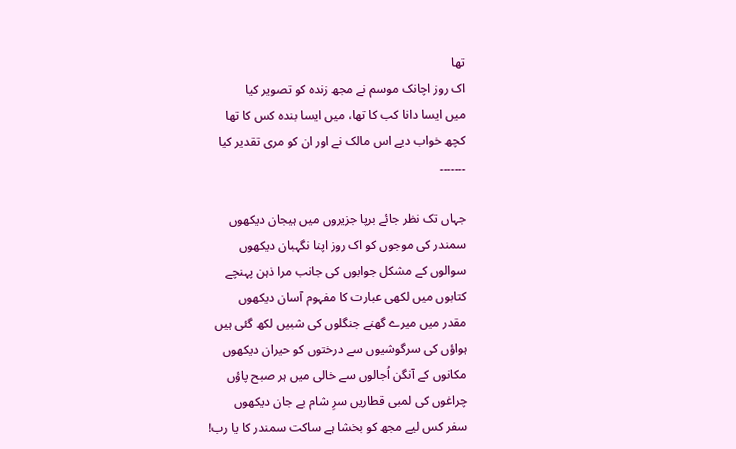تھا
اک روز اچانک موسم نے مجھ زندہ کو تصویر کیا
میں ایسا دانا کب کا تھا، میں ایسا بندہ کس کا تھا
کچھ خواب دیے اس مالک نے اور ان کو مری تقدیر کیا
۔۔۔۔۔۔۔

جہاں تک نظر جائے برپا جزیروں میں ہیجان دیکھوں
سمندر کی موجوں کو اک روز اپنا نگہبان دیکھوں
سوالوں کے مشکل جوابوں کی جانب مرا ذہن پہنچے
کتابوں میں لکھی عبارت کا مفہوم آسان دیکھوں
مقدر میں میرے گھنے جنگلوں کی شبیں لکھ گئی ہیں
ہواؤں کی سرگوشیوں سے درختوں کو حیران دیکھوں
مکانوں کے آنگن اُجالوں سے خالی میں ہر صبح پاؤں
چراغوں کی لمبی قطاریں سرِ شام بے جان دیکھوں
سفر کس لیے مجھ کو بخشا ہے ساکت سمندر کا یا رب!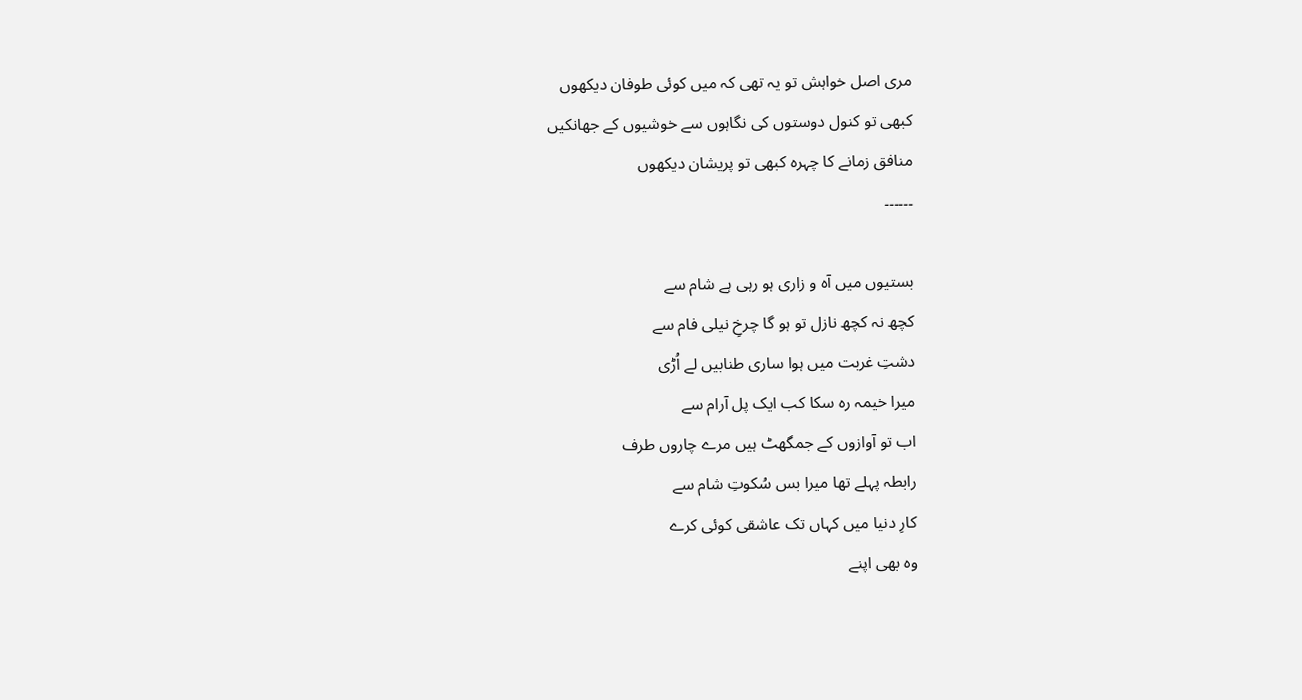مری اصل خواہش تو یہ تھی کہ میں کوئی طوفان دیکھوں
کبھی تو کنول دوستوں کی نگاہوں سے خوشیوں کے جھانکیں
منافق زمانے کا چہرہ کبھی تو پریشان دیکھوں
۔۔۔۔۔۔

بستیوں میں آہ و زاری ہو رہی ہے شام سے
کچھ نہ کچھ نازل تو ہو گا چرخِ نیلی فام سے
دشتِ غربت میں ہوا ساری طنابیں لے اُڑی
میرا خیمہ رہ سکا کب ایک پل آرام سے
اب تو آوازوں کے جمگھٹ ہیں مرے چاروں طرف
رابطہ پہلے تھا میرا بس سُکوتِ شام سے
کارِ دنیا میں کہاں تک عاشقی کوئی کرے
وہ بھی اپنے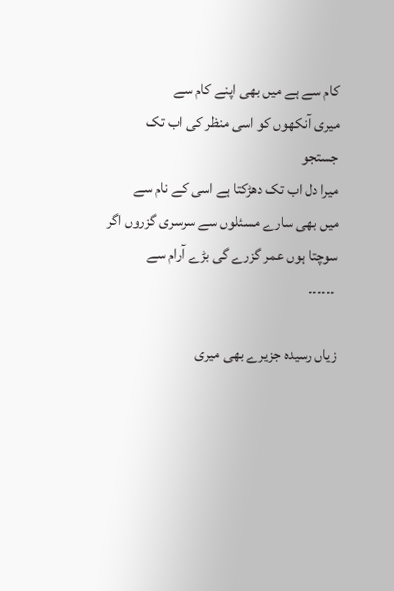کام سے ہے میں بھی اپنے کام سے
میری آنکھوں کو اسی منظر کی اب تک جستجو
میرا دل اب تک دھڑکتا ہے اسی کے نام سے
میں بھی سارے مسئلوں سے سرسری گزروں اگر
سوچتا ہوں عمر گزرے گی بڑے آرام سے
 ۔۔۔۔۔۔

زیاں رسیدہ جزیرے بھی میری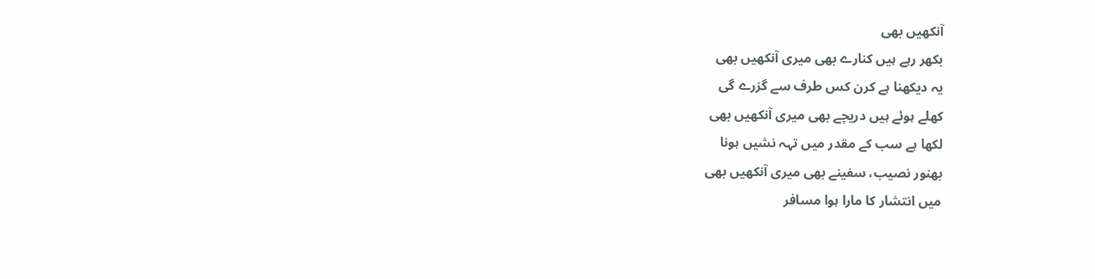آنکھیں بھی
بکھر رہے ہیں کنارے بھی میری آنکھیں بھی
یہ دیکھنا ہے کرن کس طرف سے گزرے گی
کھلے ہوئے ہیں دریچے بھی میری آنکھیں بھی
لکھا ہے سب کے مقدر میں تہہ نشیں ہونا
بھنور نصیب، سفینے بھی میری آنکھیں بھی
میں انتشار کا مارا ہوا مسافر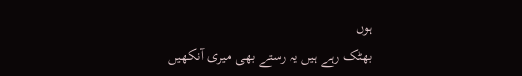ہوں
بھٹک رہے ہیں یہ رستے بھی میری آنکھیں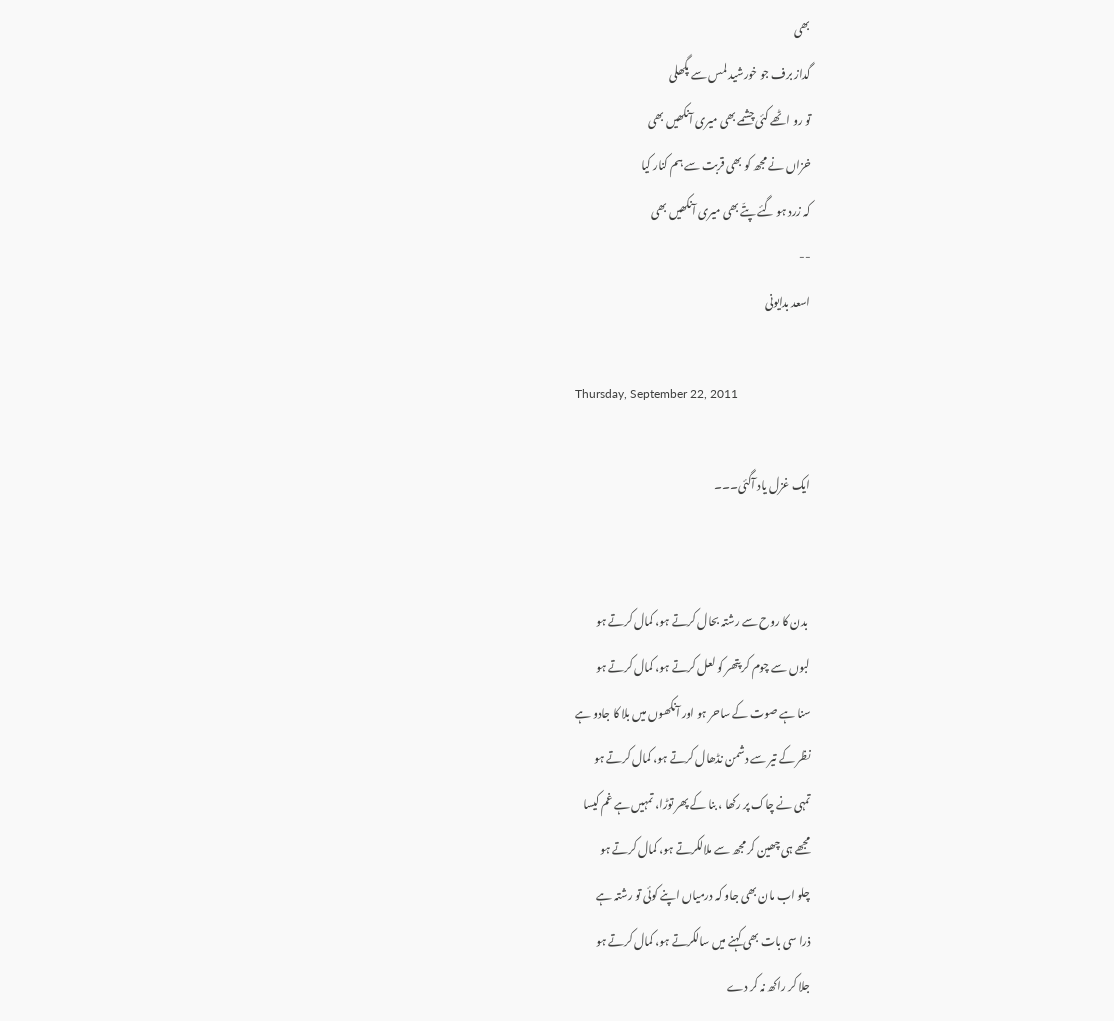بھی
گداز برف جو خورشید لمس سے پگھلی
تو رو اٹھے کئی چشمے بھی میری آنکھیں بھی
خزاں نے مجھ کو بھی قربت سے ہم کنار کیا
کہ زرد ہو گئے پتّے بھی میری آنکھیں بھی
--
اسعد بدایونی

Thursday, September 22, 2011

ایک غزل یاد آگئی۔۔۔


 بدن کا روح سے رشتہ بحال کرتے ہو، کمال کرتے ہو
لبوں سے چوم کر پتھر کو لعل کرتے ہو، کمال کرتے ہو
سنا ہے صوت کے ساحر ہو اور آنکھوں میں بلا کا جادو ہے
نظر کے تیر سے دشمن نڈھال کرتے ہو، کمال کرتے ہو
تمہی نے چاک پر رکھا ، بنا کے پھر توڑا، تمہیں ہے غم کیسا
مجھے ہی چھین کر مجھ سے ملالکرتے ہو، کمال کرتے ہو
چلو اب مان بھی جاو کہ درمیاں اپنے کوئی تو رشتہ ہے
ذرا سی بات بھی کہنے میں سالکرتے ہو، کمال کرتے ہو
جلا کر راکھ نہ کر دے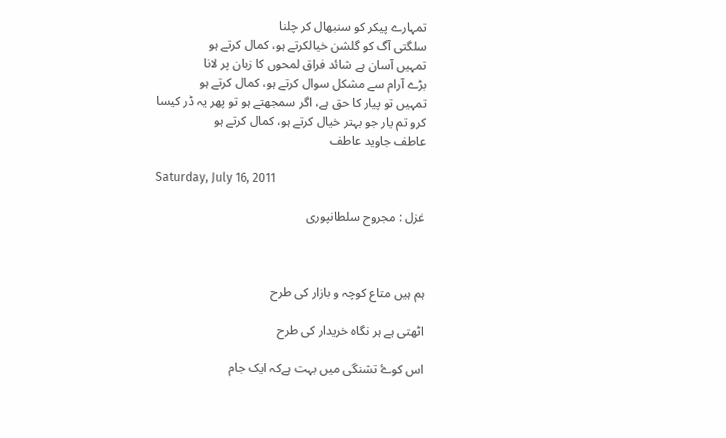تمہارے پیکر کو سنبھال کر چلنا
سلگتی آگ کو گلشن خیالکرتے ہو، کمال کرتے ہو
تمہیں آسان ہے شائد فراق لمحوں کا زبان پر لانا
بڑے آرام سے مشکل سوال کرتے ہو، کمال کرتے ہو
تمہیں تو پیار کا حق ہے، اگر سمجھتے ہو تو پھر یہ ڈر کیسا
کرو تم یار جو بہتر خیال کرتے ہو، کمال کرتے ہو
عاطف جاوید عاطف

Saturday, July 16, 2011

غزل : مجروح سلطانپوری



ہم ہیں متاع کوچہ و بازار کی طرح

اٹھتی ہے ہر نگاہ خریدار کی طرح

اس کوۓ تشنگی میں بہت ہےکہ ایک جام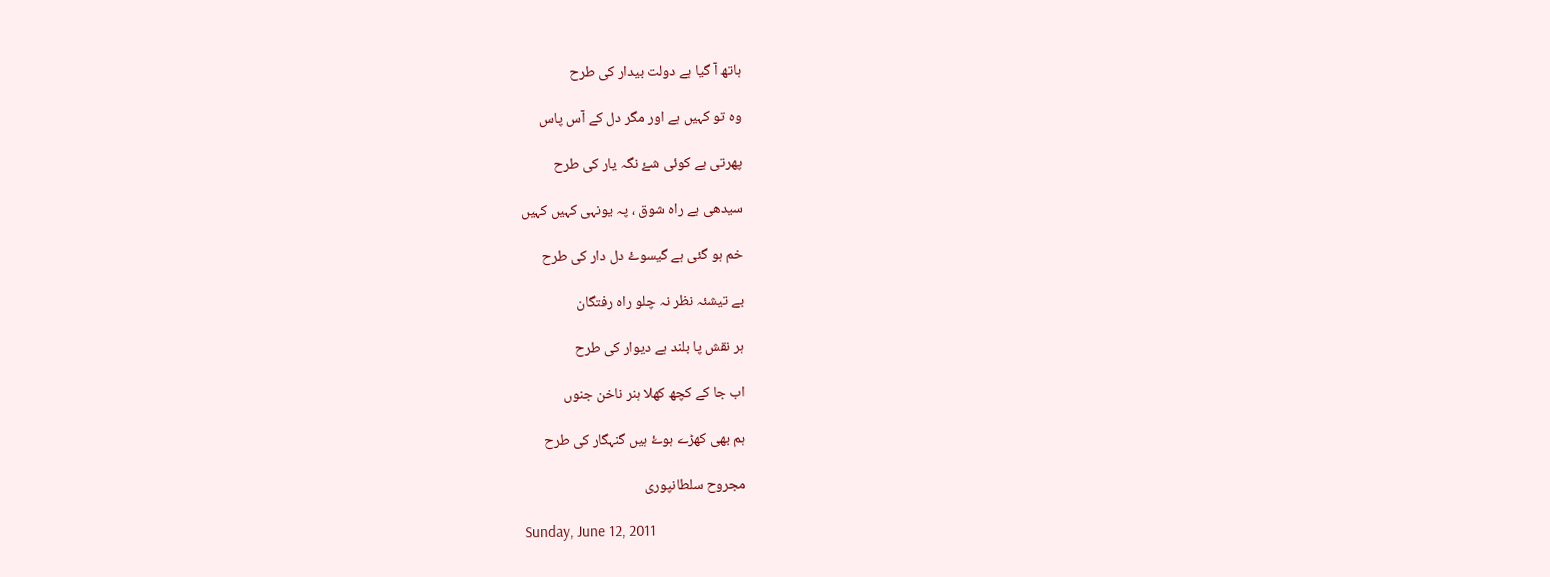ہاتھ آ گیا ہے دولت بیدار کی طرح

وہ تو کہیں ہے اور مگر دل کے آس پاس

پھرتی ہے کوئی شۓ نگہ یار کی طرح

سیدھی ہے راہ شوق ، پہ یونہی کہیں کہیں

خم ہو گئی ہے گیسوۓ دل دار کی طرح

بے تیشئہ نظر نہ چلو راہ رفتگان

ہر نقش پا بلند ہے دیوار کی طرح

اب جا کے کچھ کھلا ہنر ناخن جنوں

ہم بھی کھڑے ہوۓ ہیں گنہگار کی طرح

مجروح سلطانپوری

Sunday, June 12, 2011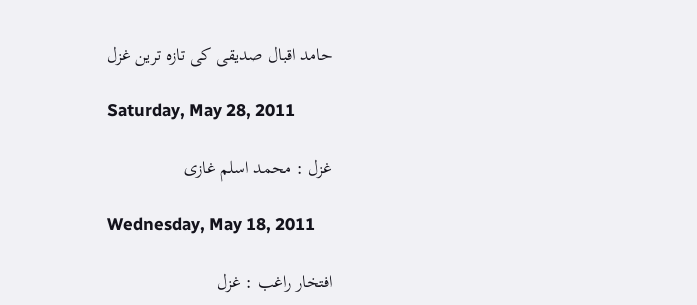حامد اقبال صدیقی کی تازہ ترین غزل

Saturday, May 28, 2011

غزل : محمد اسلم غازی

Wednesday, May 18, 2011

افتخار راغب : غزل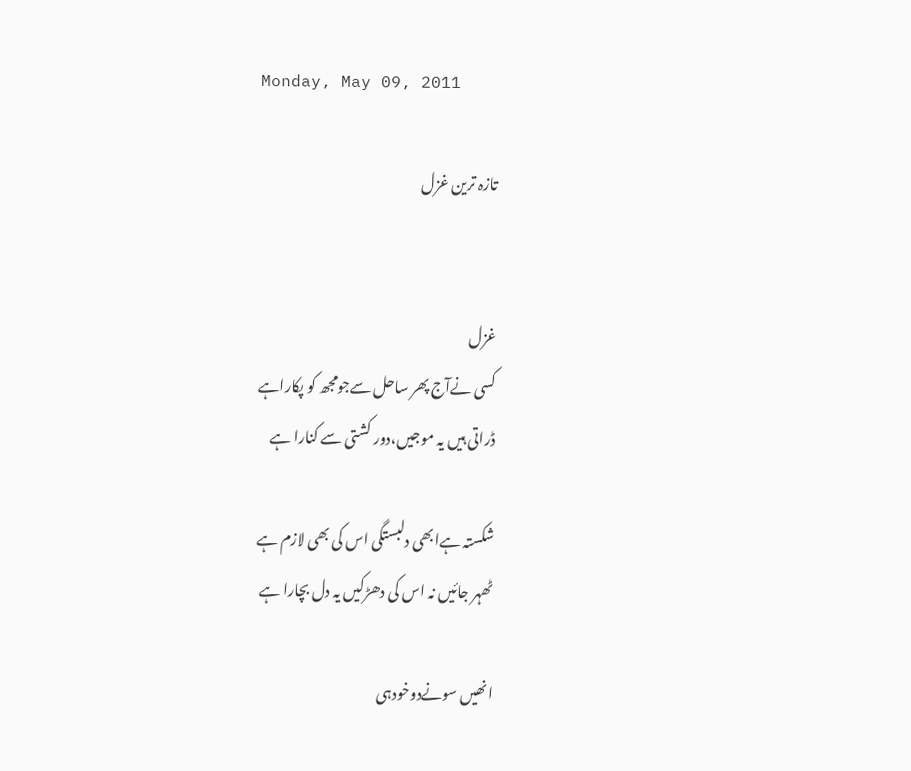Monday, May 09, 2011

تازہ ترین غزل


غزل
کسی نےآج پھر ساحل سےجومجھ کو پکاراہے
ڈراتی ہیں یہ موجیں،دور کشتی سے کنارا ہے

شکستہ ہےابھی دلبستگی اس کی بھی لازم ہے
ٹھہر جائیں نہ اس کی دھڑکیں یہ دل بچارا ہے

انھیں سونےدوخودہی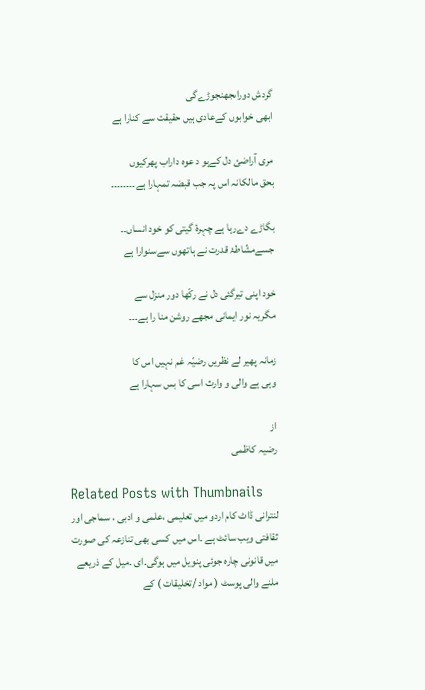گردش دوراںجھنجوڑےگی
ابھی خوابوں کےعادی ہیں حقیقت سے کنارا ہے

مری آراضئ دل کےہو د عوہ داراب پھرکیوں
بحق مالکانہ اس پہ جب قبضہ تمہارا ہے۔۔۔۔۔۔۔۔

بگاڑے دےرہا ہے چہرۂ گیتی کو خود انساں۔۔
جسےمشّاطۂ قدرت نے ہاتھوں سےسنوارا ہے

خود اپنی تیرگئی دل نے رکّھا دور منزل سے
مگریہ نور ایمانی مجھے روشن منا را ہے۔۔۔

زمانہ پھیر لے نظریں رضیّہ غم نہیں اس کا
وہی ہے والی و وارث اسی کا بس سہارا ہے

از
رضیہ کاظمی

Related Posts with Thumbnails
لنترانی ڈاٹ کام اردو میں تعلیمی ،علمی و ادبی ، سماجی اور ثقافتی ویب سائٹ ہے ۔اس میں کسی بھی تنازعہ کی صورت میں قانونی چارہ جوئی پنویل میں ہوگی۔ای ۔میل کے ذریعے ملنے والی پوسٹ ( مواد /تخلیقات ) کے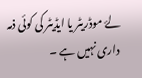لۓ موڈریٹر یا ایڈیٹر کی کوئی ذمہ داری نہیں ہے ۔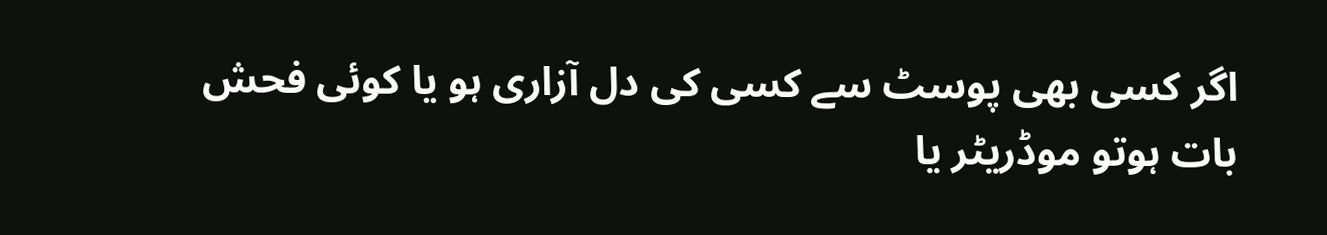اگر کسی بھی پوسٹ سے کسی کی دل آزاری ہو یا کوئی فحش بات ہوتو موڈریٹر یا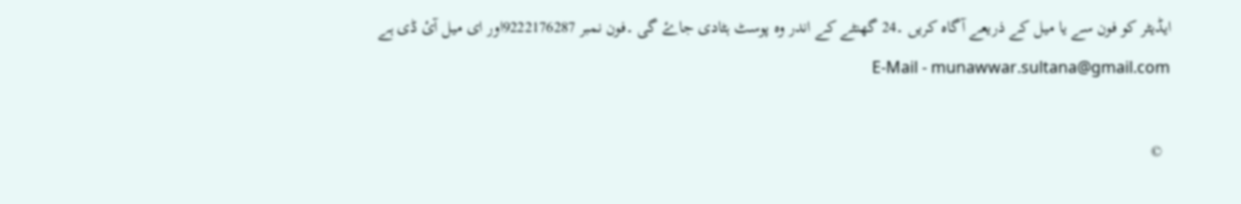ایڈیٹر کو فون سے یا میل کے ذریعے آگاہ کریں ۔24 گھنٹے کے اندر وہ پوسٹ ہٹادی جاۓ گی ۔فون نمبر 9222176287اور ای میل آئ ڈی ہے E-Mail - munawwar.sultana@gmail.com

  ©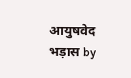आयुषवेद भड़ास by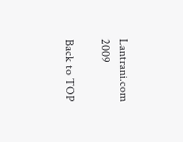Lantrani.com 2009

Back to TOP